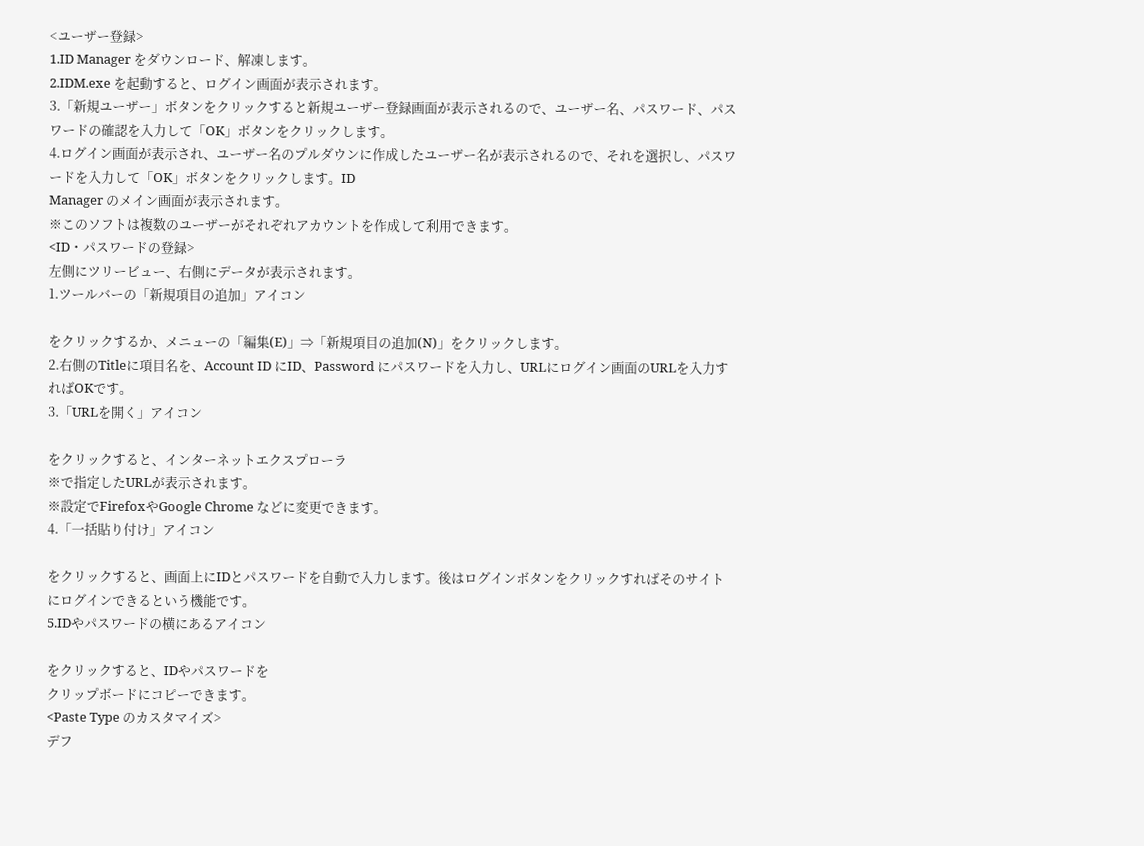<ユーザー登録>
1.ID Manager をダウンロード、解凍します。
2.IDM.exe を起動すると、ログイン画面が表示されます。
3.「新規ユーザー」ボタンをクリックすると新規ユーザー登録画面が表示されるので、ユーザー名、パスワード、パスワードの確認を入力して「OK」ボタンをクリックします。
4.ログイン画面が表示され、ユーザー名のプルダウンに作成したユーザー名が表示されるので、それを選択し、パスワードを入力して「OK」ボタンをクリックします。ID
Manager のメイン画面が表示されます。
※このソフトは複数のユーザーがそれぞれアカウントを作成して利用できます。
<ID・パスワードの登録>
左側にツリービュー、右側にデータが表示されます。
1.ツールバーの「新規項目の追加」アイコン

をクリックするか、メニューの「編集(E)」⇒「新規項目の追加(N)」をクリックします。
2.右側のTitleに項目名を、Account ID にID、Password にパスワードを入力し、URLにログイン画面のURLを入力すればOKです。
3.「URLを開く」アイコン

をクリックすると、インターネットエクスプローラ
※で指定したURLが表示されます。
※設定でFirefoxやGoogle Chrome などに変更できます。
4.「一括貼り付け」アイコン

をクリックすると、画面上にIDとパスワードを自動で入力します。後はログインボタンをクリックすればそのサイトにログインできるという機能です。
5.IDやパスワードの横にあるアイコン

をクリックすると、IDやパスワードを
クリップボードにコピーできます。
<Paste Type のカスタマイズ>
デフ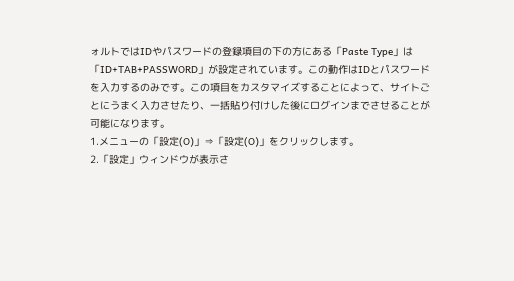ォルトではIDやパスワードの登録項目の下の方にある「Paste Type」は「ID+TAB+PASSWORD」が設定されています。この動作はIDとパスワードを入力するのみです。この項目をカスタマイズすることによって、サイトごとにうまく入力させたり、一括貼り付けした後にログインまでさせることが可能になります。
1.メニューの「設定(O)」⇒「設定(O)」をクリックします。
2.「設定」ウィンドウが表示さ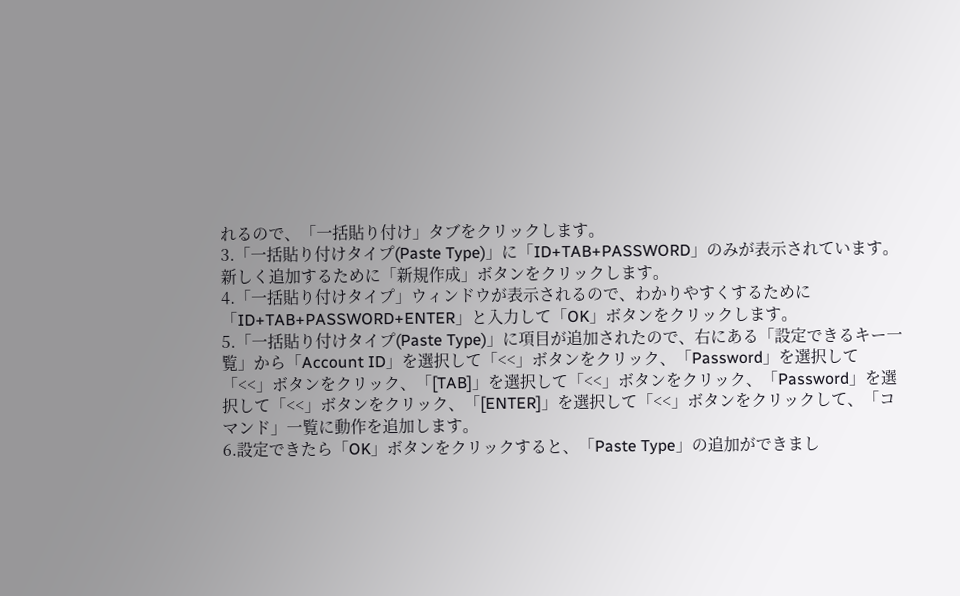れるので、「一括貼り付け」タブをクリックします。
3.「一括貼り付けタイプ(Paste Type)」に「ID+TAB+PASSWORD」のみが表示されています。新しく追加するために「新規作成」ボタンをクリックします。
4.「一括貼り付けタイプ」ウィンドウが表示されるので、わかりやすくするために「ID+TAB+PASSWORD+ENTER」と入力して「OK」ボタンをクリックします。
5.「一括貼り付けタイプ(Paste Type)」に項目が追加されたので、右にある「設定できるキー一覧」から「Account ID」を選択して「<<」ボタンをクリック、「Password」を選択して「<<」ボタンをクリック、「[TAB]」を選択して「<<」ボタンをクリック、「Password」を選択して「<<」ボタンをクリック、「[ENTER]」を選択して「<<」ボタンをクリックして、「コマンド」一覧に動作を追加します。
6.設定できたら「OK」ボタンをクリックすると、「Paste Type」の追加ができまし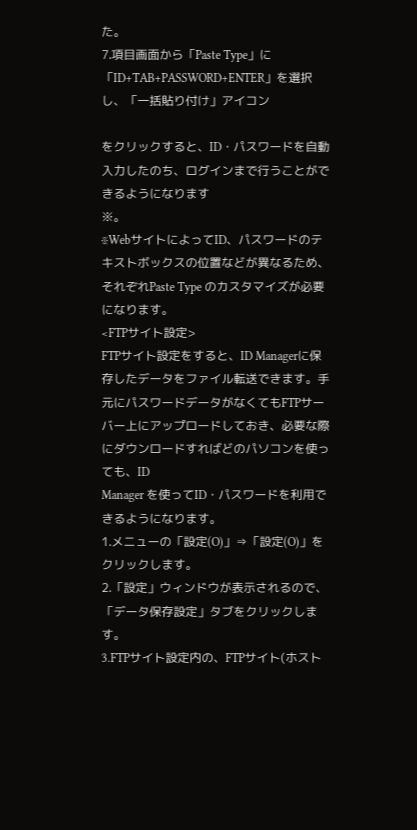た。
7.項目画面から「Paste Type」に「ID+TAB+PASSWORD+ENTER」を選択し、「一括貼り付け」アイコン

をクリックすると、ID・パスワードを自動入力したのち、ログインまで行うことができるようになります
※。
※WebサイトによってID、パスワードのテキストボックスの位置などが異なるため、それぞれPaste Type のカスタマイズが必要になります。
<FTPサイト設定>
FTPサイト設定をすると、ID Managerに保存したデータをファイル転送できます。手元にパスワードデータがなくてもFTPサーバー上にアップロードしておき、必要な際にダウンロードすればどのパソコンを使っても、ID
Manager を使ってID・パスワードを利用できるようになります。
1.メニューの「設定(O)」⇒「設定(O)」をクリックします。
2.「設定」ウィンドウが表示されるので、「データ保存設定」タブをクリックします。
3.FTPサイト設定内の、FTPサイト(ホスト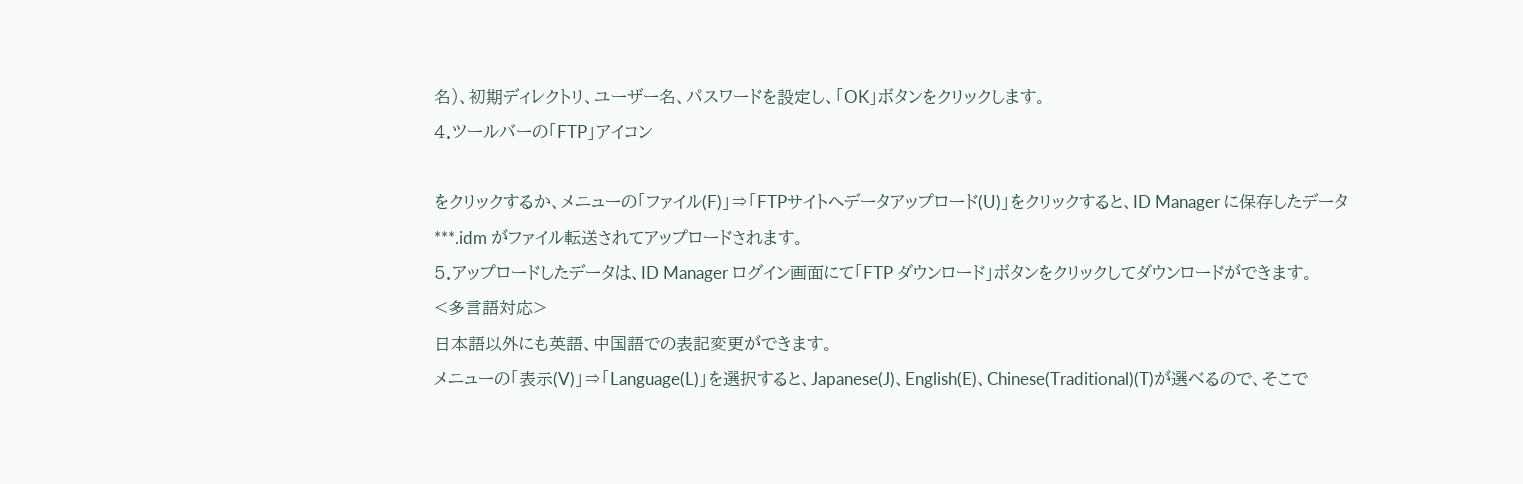名)、初期ディレクトリ、ユーザー名、パスワードを設定し、「OK」ボタンをクリックします。
4.ツールバーの「FTP」アイコン

をクリックするか、メニューの「ファイル(F)」⇒「FTPサイトへデータアップロード(U)」をクリックすると、ID Manager に保存したデータ
***.idm がファイル転送されてアップロードされます。
5.アップロードしたデータは、ID Manager ログイン画面にて「FTP ダウンロード」ボタンをクリックしてダウンロードができます。
<多言語対応>
日本語以外にも英語、中国語での表記変更ができます。
メニューの「表示(V)」⇒「Language(L)」を選択すると、Japanese(J)、English(E)、Chinese(Traditional)(T)が選べるので、そこで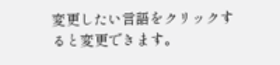変更したい言語をクリックすると変更できます。